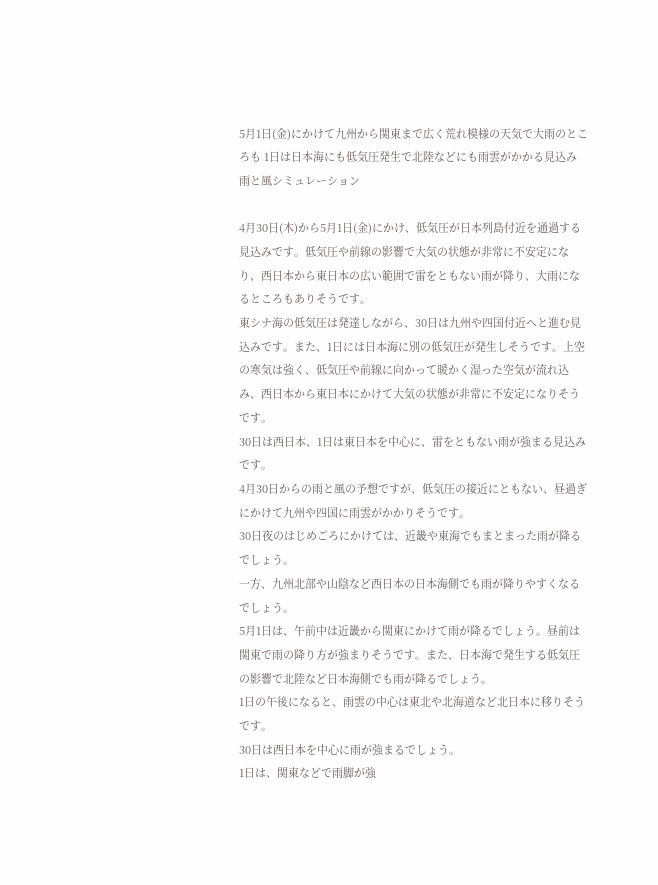5月1日(金)にかけて九州から関東まで広く荒れ模様の天気で大雨のところも 1日は日本海にも低気圧発生で北陸などにも雨雲がかかる見込み 雨と風シミュレーション

4月30日(木)から5月1日(金)にかけ、低気圧が日本列島付近を通過する見込みです。低気圧や前線の影響で大気の状態が非常に不安定になり、西日本から東日本の広い範囲で雷をともない雨が降り、大雨になるところもありそうです。
東シナ海の低気圧は発達しながら、30日は九州や四国付近へと進む見込みです。また、1日には日本海に別の低気圧が発生しそうです。上空の寒気は強く、低気圧や前線に向かって暖かく湿った空気が流れ込み、西日本から東日本にかけて大気の状態が非常に不安定になりそうです。
30日は西日本、1日は東日本を中心に、雷をともない雨が強まる見込みです。
4月30日からの雨と風の予想ですが、低気圧の接近にともない、昼過ぎにかけて九州や四国に雨雲がかかりそうです。
30日夜のはじめごろにかけては、近畿や東海でもまとまった雨が降るでしょう。
一方、九州北部や山陰など西日本の日本海側でも雨が降りやすくなるでしょう。
5月1日は、午前中は近畿から関東にかけて雨が降るでしょう。昼前は関東で雨の降り方が強まりそうです。また、日本海で発生する低気圧の影響で北陸など日本海側でも雨が降るでしょう。
1日の午後になると、雨雲の中心は東北や北海道など北日本に移りそうです。
30日は西日本を中心に雨が強まるでしょう。
1日は、関東などで雨脚が強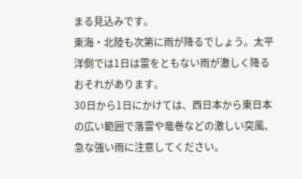まる見込みです。
東海・北陸も次第に雨が降るでしょう。太平洋側では1日は雷をともない雨が激しく降るおそれがあります。
30日から1日にかけては、西日本から東日本の広い範囲で落雷や竜巻などの激しい突風、急な強い雨に注意してください。